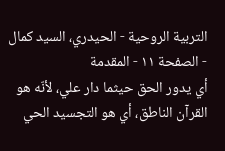التربية الروحية - الحيدري، السيد كمال - الصفحة ١١ - المقدمة
أي يدور الحق حيثما دار علي، لأنّه هو القرآن الناطق، أي هو التجسيد الحي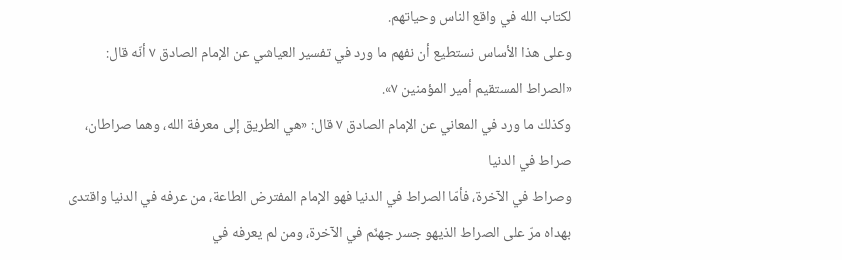لكتاب الله في واقع الناس وحياتهم.
وعلى هذا الأساس نستطيع أن نفهم ما ورد في تفسير العياشي عن الإمام الصادق ٧ أنّه قال: «الصراط المستقيم أمير المؤمنين ٧».
وكذلك ما ورد في المعاني عن الإمام الصادق ٧ قال: «هي الطريق إلى معرفة الله، وهما صراطان، صراط في الدنيا
وصراط في الآخرة، فأمّا الصراط في الدنيا فهو الإمام المفترض الطاعة، من عرفه في الدنيا واقتدى بهداه مرّ على الصراط الذيهو جسر جهنّم في الآخرة، ومن لم يعرفه في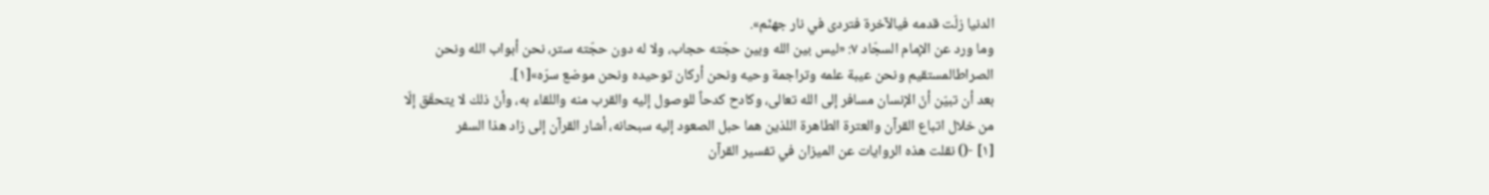الدنيا زلّت قدمه فيالآخرة فتردى في نار جهنّم».
وما ورد عن الإمام السجّاد ٧: «ليس بين الله وبين حجّته حجاب، ولا له دون حجّته ستر، نحن أبواب الله ونحن الصراطالمستقيم ونحن عيبة علمه وتراجمة وحيه ونحن أركان توحيده ونحن موضع سرّه»[١].
بعد أن تبيّن أنّ الإنسان مسافر إلى الله تعالى، وكادح كدحاً للوصول إليه والقرب منه واللقاء به، وأنّ ذلك لا يتحقّق إلّا من خلال اتباع القرآن والعترة الطاهرة اللذين هما حبل الصعود إليه سبحانه، أشار القرآن إلى زاد هذا السفر
[١] -() نقلت هذه الروايات عن الميزان في تفسير القرآن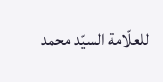للعلّامة السيّد محمد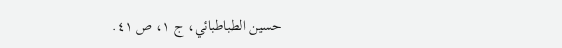حسين الطباطبائي، ج ١، ص ٤١.